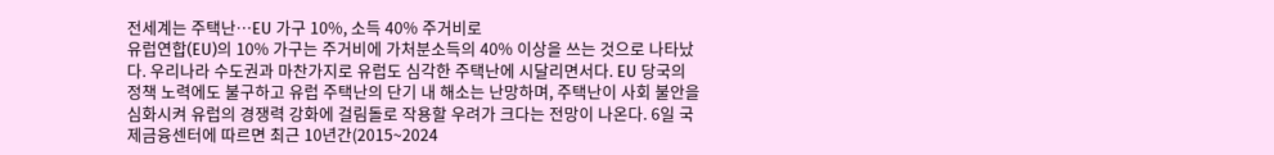전세계는 주택난…EU 가구 10%, 소득 40% 주거비로
유럽연합(EU)의 10% 가구는 주거비에 가처분소득의 40% 이상을 쓰는 것으로 나타났다. 우리나라 수도권과 마찬가지로 유럽도 심각한 주택난에 시달리면서다. EU 당국의 정책 노력에도 불구하고 유럽 주택난의 단기 내 해소는 난망하며, 주택난이 사회 불안을 심화시켜 유럽의 경쟁력 강화에 걸림돌로 작용할 우려가 크다는 전망이 나온다. 6일 국제금융센터에 따르면 최근 10년간(2015~2024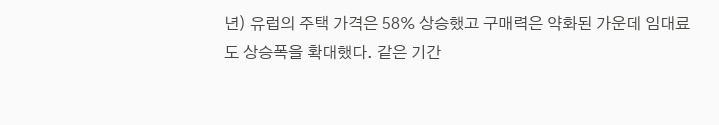년) 유럽의 주택 가격은 58% 상승했고 구매력은 약화된 가운데 임대료도 상승폭을 확대했다. 같은 기간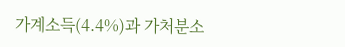가계소득(4.4%)과 가처분소